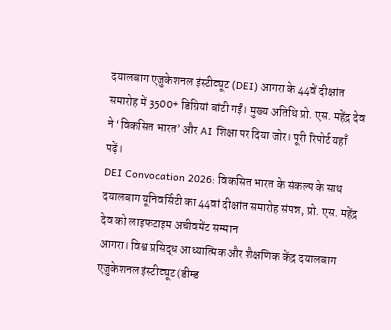दयालबाग एजुकेशनल इंस्टीट्यूट (DEI) आगरा के 44वें दीक्षांत समारोह में 3500+ डिग्रियां बांटी गईं। मुख्य अतिथि प्रो. एस. महेंद्र देव ने ‘विकसित भारत’ और AI शिक्षा पर दिया जोर। पूरी रिपोर्ट यहाँ पढ़ें।
DEI Convocation 2026: विकसित भारत के संकल्प के साथ दयालबाग यूनिवर्सिटी का 44वां दीक्षांत समारोह संपन्न, प्रो. एस. महेंद्र देव को लाइफटाइम अचीवमेंट सम्मान
आगरा। विश्व प्रसिद्ध आध्यात्मिक और शैक्षणिक केंद्र दयालबाग एजुकेशनल इंस्टीट्यूट (डीम्ड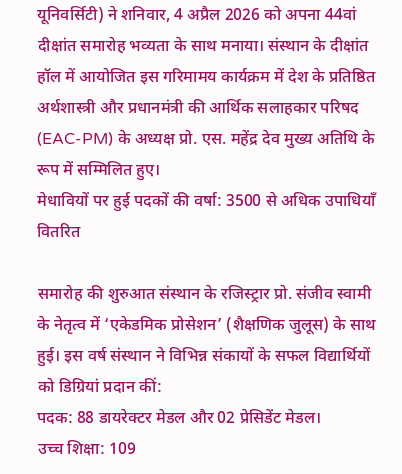यूनिवर्सिटी) ने शनिवार, 4 अप्रैल 2026 को अपना 44वां दीक्षांत समारोह भव्यता के साथ मनाया। संस्थान के दीक्षांत हॉल में आयोजित इस गरिमामय कार्यक्रम में देश के प्रतिष्ठित अर्थशास्त्री और प्रधानमंत्री की आर्थिक सलाहकार परिषद (EAC-PM) के अध्यक्ष प्रो. एस. महेंद्र देव मुख्य अतिथि के रूप में सम्मिलित हुए।
मेधावियों पर हुई पदकों की वर्षा: 3500 से अधिक उपाधियाँ वितरित

समारोह की शुरुआत संस्थान के रजिस्ट्रार प्रो. संजीव स्वामी के नेतृत्व में ‘एकेडमिक प्रोसेशन’ (शैक्षणिक जुलूस) के साथ हुई। इस वर्ष संस्थान ने विभिन्न संकायों के सफल विद्यार्थियों को डिग्रियां प्रदान कीं:
पदक: 88 डायरेक्टर मेडल और 02 प्रेसिडेंट मेडल।
उच्च शिक्षा: 109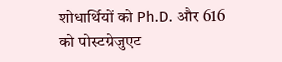शोधार्थियों को Ph.D. और 616 को पोस्टग्रेजुएट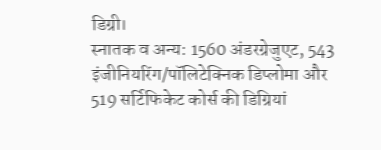डिग्री।
स्नातक व अन्य: 1560 अंडरग्रेजुएट, 543 इंजीनियरिंग/पॉलिटेक्निक डिप्लोमा और 519 सर्टिफिकेट कोर्स की डिग्रियां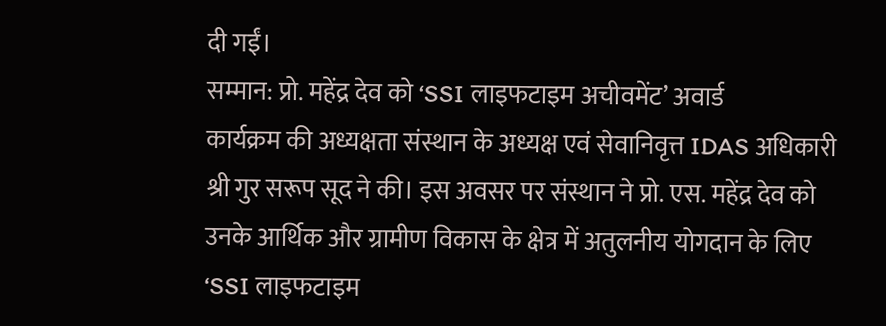दी गईं।
सम्मान: प्रो. महेंद्र देव को ‘SSI लाइफटाइम अचीवमेंट’ अवार्ड
कार्यक्रम की अध्यक्षता संस्थान के अध्यक्ष एवं सेवानिवृत्त IDAS अधिकारी श्री गुर सरूप सूद ने की। इस अवसर पर संस्थान ने प्रो. एस. महेंद्र देव को उनके आर्थिक और ग्रामीण विकास के क्षेत्र में अतुलनीय योगदान के लिए ‘SSI लाइफटाइम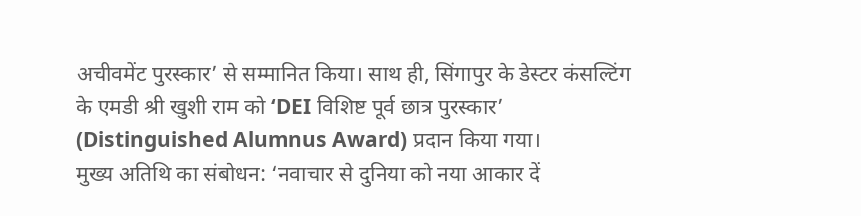अचीवमेंट पुरस्कार’ से सम्मानित किया। साथ ही, सिंगापुर के डेस्टर कंसल्टिंग के एमडी श्री खुशी राम को ‘DEI विशिष्ट पूर्व छात्र पुरस्कार’ (Distinguished Alumnus Award) प्रदान किया गया।
मुख्य अतिथि का संबोधन: ‘नवाचार से दुनिया को नया आकार दें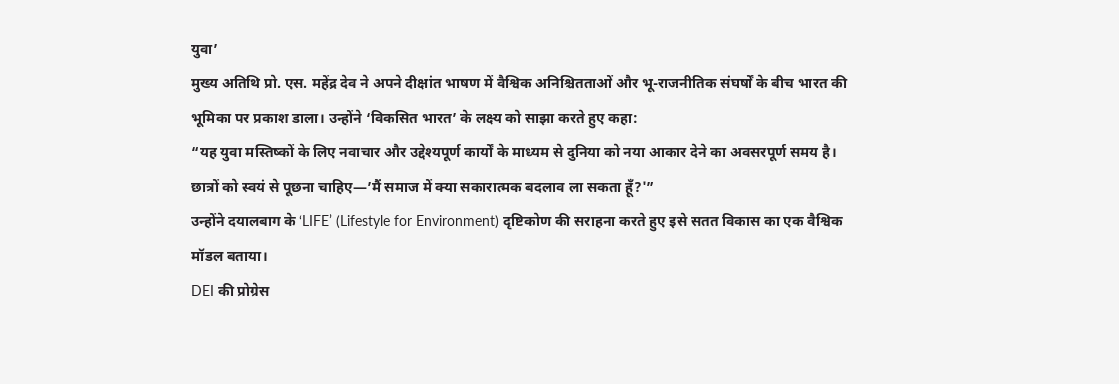युवा’
मुख्य अतिथि प्रो. एस. महेंद्र देव ने अपने दीक्षांत भाषण में वैश्विक अनिश्चितताओं और भू-राजनीतिक संघर्षों के बीच भारत की भूमिका पर प्रकाश डाला। उन्होंने ‘विकसित भारत’ के लक्ष्य को साझा करते हुए कहा:
“यह युवा मस्तिष्कों के लिए नवाचार और उद्देश्यपूर्ण कार्यों के माध्यम से दुनिया को नया आकार देने का अवसरपूर्ण समय है। छात्रों को स्वयं से पूछना चाहिए—’मैं समाज में क्या सकारात्मक बदलाव ला सकता हूँ?'”
उन्होंने दयालबाग के ‘LIFE’ (Lifestyle for Environment) दृष्टिकोण की सराहना करते हुए इसे सतत विकास का एक वैश्विक मॉडल बताया।
DEI की प्रोग्रेस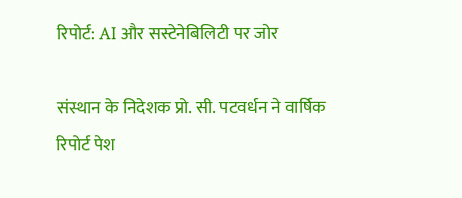रिपोर्ट: AI और सस्टेनेबिलिटी पर जोर

संस्थान के निदेशक प्रो. सी. पटवर्धन ने वार्षिक रिपोर्ट पेश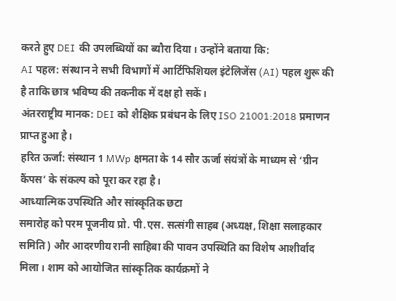करते हुए DEI की उपलब्धियों का ब्यौरा दिया। उन्होंने बताया कि:
AI पहल: संस्थान ने सभी विभागों में आर्टिफिशियल इंटेलिजेंस (AI) पहल शुरू की है ताकि छात्र भविष्य की तकनीक में दक्ष हो सकें।
अंतरराष्ट्रीय मानक: DEI को शैक्षिक प्रबंधन के लिए ISO 21001:2018 प्रमाणन प्राप्त हुआ है।
हरित ऊर्जा: संस्थान 1 MWp क्षमता के 14 सौर ऊर्जा संयंत्रों के माध्यम से ‘ग्रीन कैंपस’ के संकल्प को पूरा कर रहा है।
आध्यात्मिक उपस्थिति और सांस्कृतिक छटा
समारोह को परम पूजनीय प्रो. पी.एस. सत्संगी साहब (अध्यक्ष, शिक्षा सलाहकार समिति) और आदरणीय रानी साहिबा की पावन उपस्थिति का विशेष आशीर्वाद मिला। शाम को आयोजित सांस्कृतिक कार्यक्रमों ने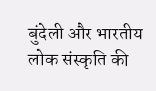बुंदेली और भारतीय लोक संस्कृति की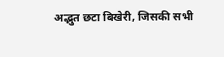अद्भुत छटा बिखेरी, जिसकी सभी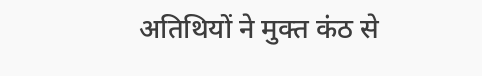अतिथियों ने मुक्त कंठ से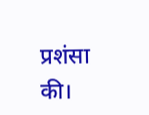प्रशंसा की।